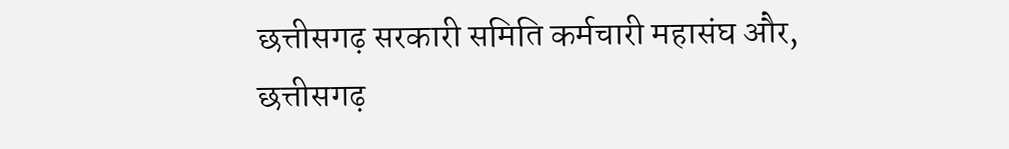छत्तीसगढ़ सरकारी समिति कर्मचारी महासंघ और,
छत्तीसगढ़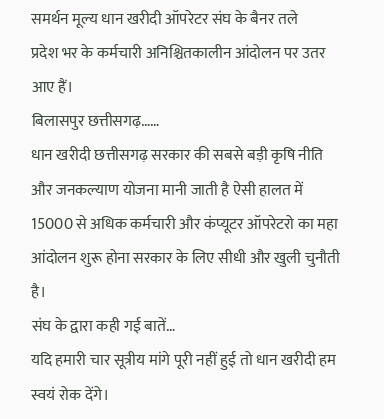समर्थन मूल्य धान खरीदी ऑपरेटर संघ के बैनर तले
प्रदेश भर के कर्मचारी अनिश्चितकालीन आंदोलन पर उतर आए हैं।
बिलासपुर छत्तीसगढ़……
धान खरीदी छत्तीसगढ़ सरकार की सबसे बड़ी कृषि नीति और जनकल्याण योजना मानी जाती है ऐसी हालत में 15000 से अधिक कर्मचारी और कंप्यूटर ऑपरेटरो का महा आंदोलन शुरू होना सरकार के लिए सीधी और खुली चुनौती है।
संघ के द्वारा कही गई बातें…
यदि हमारी चार सूत्रीय मांगे पूरी नहीं हुई तो धान खरीदी हम स्वयं रोक देंगे।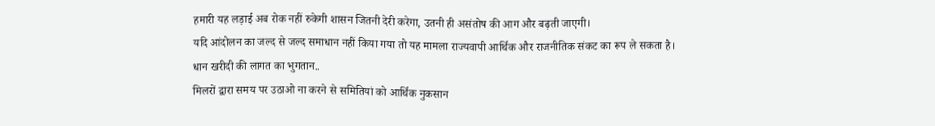हमारी यह लड़ाई अब रोक नहीं रुकेगी शासन जितनी देरी करेगा, उतनी ही असंतोष की आग और बढ़ती जाएगी।
यदि आंदोलन का जल्द से जल्द समाधान नहीं किया गया तो यह मामला राज्यवापी आर्थिक और राजनीतिक संकट का रूप ले सकता है।
धान खरीदी की लागत का भुगतान..
मिलरों द्वारा समय पर उठाओ ना करने से समितियां को आर्थिक नुकसान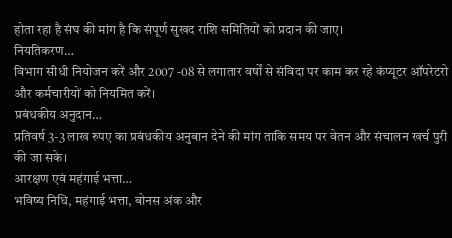होता रहा है संघ की मांग है कि संपूर्ण सुखद राशि समितियों को प्रदान की जाए।
नियतिकरण…
विभाग सीधी नियोजन करें और 2007 -08 से लगातार वर्षों से संविदा पर काम कर रहे कंप्यूटर ऑपरेटरो और कर्मचारीयों को नियमित करें।
प्रबंधकीय अनुदान…
प्रतिवर्ष 3-3 लाख रुपए का प्रबंधकीय अनुबान देने की मांग ताकि समय पर वेतन और संचालन खर्च पुरी की जा सके।
आरक्षण एवं महंगाई भत्ता…
भविष्य निधि, महंगाई भत्ता, बोनस अंक और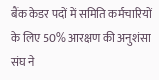बैंक केडर पदों में समिति कर्मचारियों के लिए 50% आरक्षण की अनुशंसा संघ ने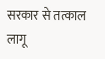सरकार से तत्काल लागू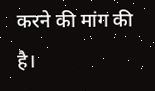करने की मांग की है।